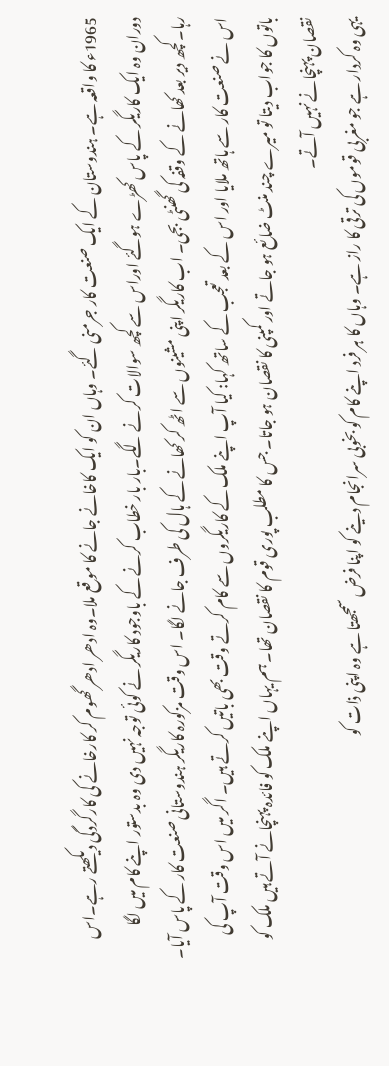1965ء کا واقعہ ہے۔ ہندوستان کے ایک صنعت کار جرمنی گئے۔ وہاں ان کو ایک کاخانے جانے کا موقع ملا۔وہ ادھر ادھر گھوم کر کارخانے کی کارگردگی دیکھتے رہے۔اس دوران وہ ایک کاریگر کے پاس کھڑے ہوگئے اوراس سے کچھ سوالات کرنے لگے۔بار بار خطاب کرنے کے باوجود کاریگر نے کوئی توجہ نہیں دی وہ بدستور اپنے کام میں لگا رہا۔کچھ دیر بعد کھانے کے وقفہ کی گھنٹی بجی۔ اب کاریگر اپنی مشینوں سے اٹھ کر کھانے کے ہال کی طرف جانے لگا۔ اس وقت مزکورہ کاریگر ہندوستانی صنعت کار کے پاس آیا۔ اس نے صنعت کار سے ہاتھ ملایا اور اس کے بعد تعجب کے ساتھ کہا: کیا آپ اپنے ملک کے کاریگروں سے کام کرتے وقت بھی باتیں کرتے ہیں۔ اگر میں اس وقت آپ کی باتوں کا جواب دیتا تو میرے چند منٹ ضائع ہو جاتے اور کمپنی کا نقصان ہو جاتا۔ جس کا مطلب پوری قوم کا نقصان تھا۔ ہم یہاں اپنے ملک کو فائدہ پہنچانے آتے ہیں ملک کو نقصان پہنچانے نہیں آتے۔
یہی وہ کردار ہے جو مغربی قوموں کی ترقی کا راز ہے۔ وہاں کا ہر فرد اپنے کام کو بخوبی سرانجام دینے کو اپنا فرض سمجھتا ہے وہ اپنی ذات کو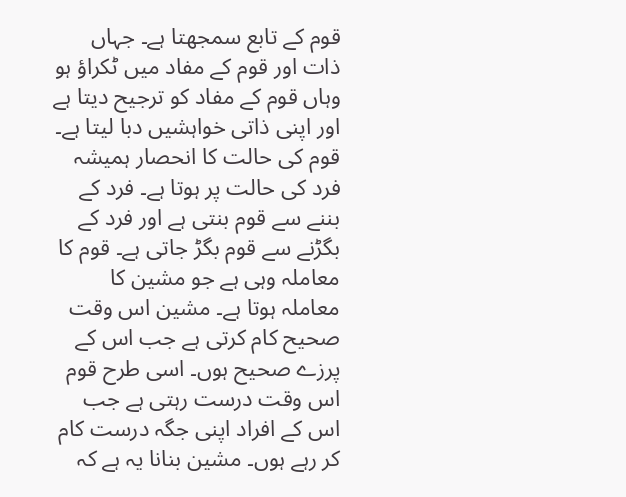قوم کے تابع سمجھتا ہے۔ جہاں ذات اور قوم کے مفاد میں ٹکراؤ ہو وہاں قوم کے مفاد کو ترجیح دیتا ہے اور اپنی ذاتی خواہشیں دبا لیتا ہے۔
قوم کی حالت کا انحصار ہمیشہ فرد کی حالت پر ہوتا ہے۔ فرد کے بننے سے قوم بنتی ہے اور فرد کے بگڑنے سے قوم بگڑ جاتی ہے۔ قوم کا معاملہ وہی ہے جو مشین کا معاملہ ہوتا ہے۔ مشین اس وقت صحیح کام کرتی ہے جب اس کے پرزے صحیح ہوں۔ اسی طرح قوم اس وقت درست رہتی ہے جب اس کے افراد اپنی جگہ درست کام کر رہے ہوں۔ مشین بنانا یہ ہے کہ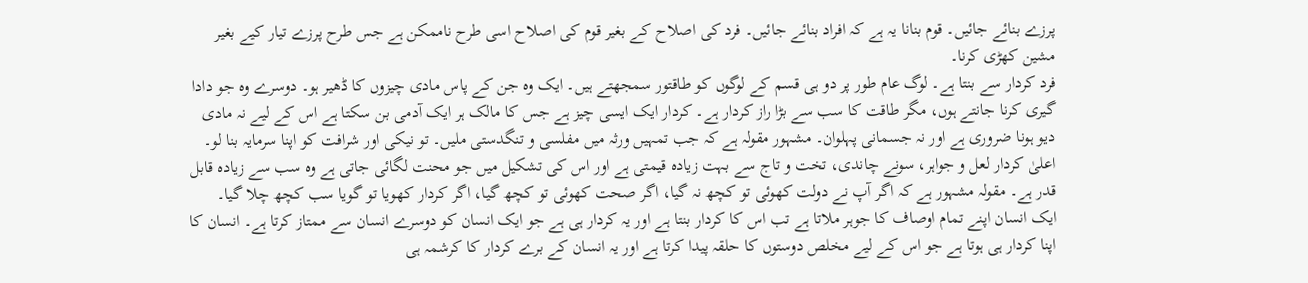پرزے بنائے جائیں۔ قوم بنانا یہ ہے کہ افراد بنائے جائیں۔ فرد کی اصلاح کے بغیر قوم کی اصلاح اسی طرح ناممکن ہے جس طرح پرزے تیار کیے بغیر مشین کھڑی کرنا۔
فرد کردار سے بنتا ہے۔ لوگ عام طور پر دو ہی قسم کے لوگوں کو طاقتور سمجھتے ہیں۔ ایک وہ جن کے پاس مادی چیزوں کا ڈھیر ہو۔ دوسرے وہ جو دادا گیری کرنا جانتے ہوں، مگر طاقت کا سب سے بڑا راز کردار ہے۔ کردار ایک ایسی چیز ہے جس کا مالک ہر ایک آدمی بن سکتا ہے اس کے لیے نہ مادی دیو ہونا ضروری ہے اور نہ جسمانی پہلوان۔ مشہور مقولہ ہے کہ جب تمہیں ورثہ میں مفلسی و تنگدستی ملیں۔ تو نیکی اور شرافت کو اپنا سرمایہ بنا لو۔ اعلیٰ کردار لعل و جواہر، سونے چاندی، تخت و تاج سے بہت زیادہ قیمتی ہے اور اس کی تشکیل میں جو محنت لگائی جاتی ہے وہ سب سے زیادہ قابل قدر ہے۔ مقولہ مشہور ہے کہ اگر آپ نے دولت کھوئی تو کچھ نہ گیا، اگر صحت کھوئی تو کچھ گیا، اگر کردار کھویا تو گویا سب کچھ چلا گیا۔
ایک انسان اپنے تمام اوصاف کا جوہر ملاتا ہے تب اس کا کردار بنتا ہے اور یہ کردار ہی ہے جو ایک انسان کو دوسرے انسان سے ممتاز کرتا ہے۔ انسان کا اپنا کردار ہی ہوتا ہے جو اس کے لیے مخلص دوستوں کا حلقہ پیدا کرتا ہے اور یہ انسان کے برے کردار کا کرشمہ ہی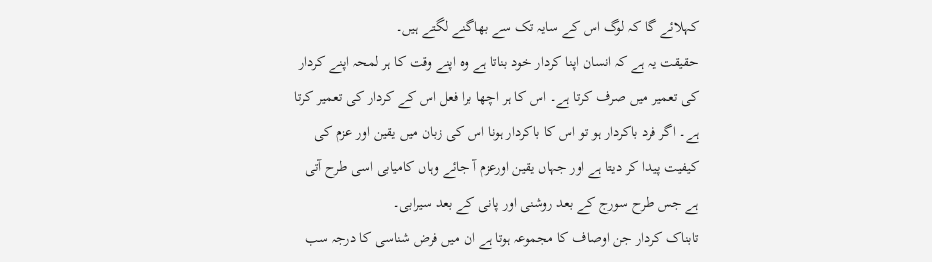کہلائے گا کہ لوگ اس کے سایہ تک سے بھاگنے لگتے ہیں۔
حقیقت یہ ہے کہ انسان اپنا کردار خود بناتا ہے وہ اپنے وقت کا ہر لمحہ اپنے کردار کی تعمیر میں صرف کرتا ہے۔ اس کا ہر اچھا برا فعل اس کے کردار کی تعمیر کرتا ہے۔ اگر فرد باکردار ہو تو اس کا باکردار ہونا اس کی زبان میں یقین اور عزم کی کیفیت پیدا کر دیتا ہے اور جہاں یقین اورعزم آ جائے وہاں کامیابی اسی طرح آتی ہے جس طرح سورج کے بعد روشنی اور پانی کے بعد سیرابی۔
تابناک کردار جن اوصاف کا مجموعہ ہوتا ہے ان میں فرض شناسی کا درجہ سب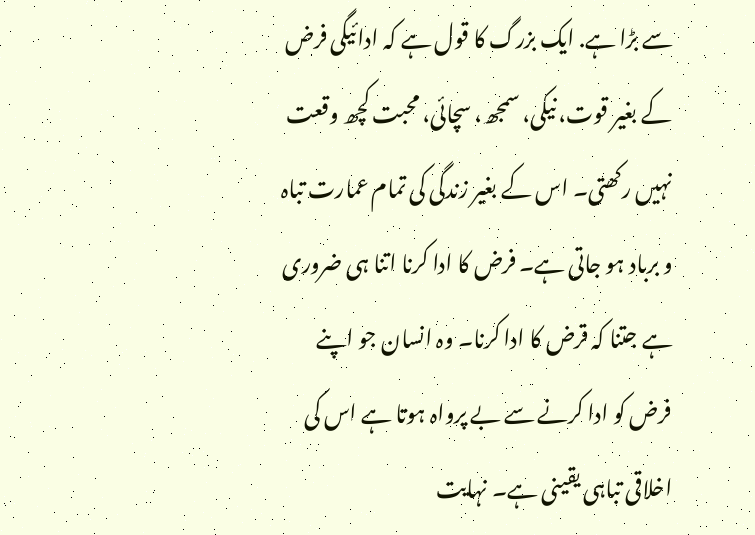سے بڑا ہے. ایک بزرگ کا قول ہے کہ ادائیگی فرض کے بغیر قوت، نیکی، سمجھ، سچائی، محبت کچھ وقعت نہیں رکھتی۔ اس کے بغیر زندگی کی تمام عمارت تباہ و برباد ہو جاتی ہے۔ فرض کا ادا کرنا اتنا ہی ضروری ہے جتنا کہ قرض کا ادا کرنا۔ وہ انسان جو اپنے فرض کو ادا کرنے سے بے پرواہ ہوتا ہے اس کی اخلاقی تباہی یقینی ہے۔ نہایت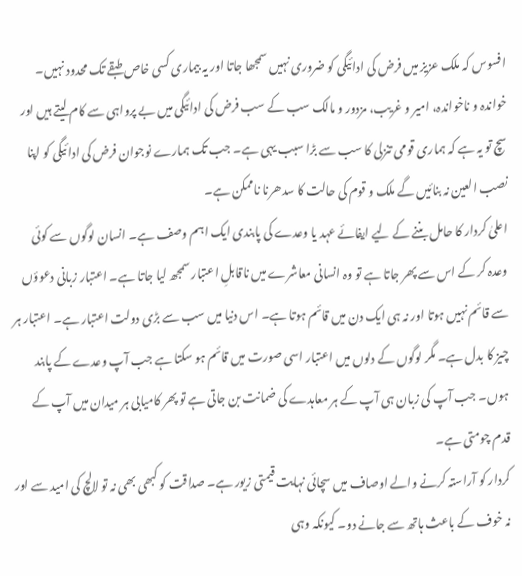افسوس کہ ملک عزیز میں فرض کی ادائیگی کو ضروری نہیں سمجھا جاتا اور یہ بیماری کسی خاص طبقے تک محدود نہیں۔ خواندہ و ناخواندہ، امیر و غریب، مزدور و مالک سب کے سب فرض کی ادائیگی میں بے پرواہی سے کام لیتے ہیں اور سچ تو یہ ہے کہ ہماری قومی تنزلی کا سب سے بڑا سبب یہی ہے۔ جب تک ہمارے نوجوان فرض کی ادائیگی کو اپنا نصب العین نہ بنائیں گے ملک و قوم کی حالت کا سدھرنا ناممکن ہے۔
اعلیٰ کردار کا حامل بننے کے لیے ایفائے عہد یا وعدے کی پابندی ایک اہم وصف ہے۔ انسان لوگوں سے کوئی وعدہ کر کے اس سے پھر جاتا ہے تو وہ انسانی معاشرے میں ناقابلِ اعتبار سمجھ لیا جاتا ہے۔ اعتبار زبانی دعوؤں سے قائم نہیں ہوتا اور نہ ہی ایک دن میں قائم ہوتا ہے۔ اس دنیا میں سب سے بڑی دولت اعتبار ہے۔ اعتبار ہر چیز کا بدل ہے۔ مگر لوگوں کے دلوں میں اعتبار اسی صورت میں قائم ہو سکتا ہے جب آپ وعدے کے پابند ہوں۔ جب آپ کی زبان ہی آپ کے ہر معاہدے کی ضمانت بن جاتی ہے تو پھر کامیابی ہر میدان میں آپ کے قدم چومتی ہے۔
کردار کو آراستہ کرنے والے اوصاف میں سچائی نہایت قیمتی زیور ہے۔ صداقت کو کبھی بھی نہ تو لالچ کی امید سے اور نہ خوف کے باعث ہاتھ سے جانے دو۔ کیونکہ وہی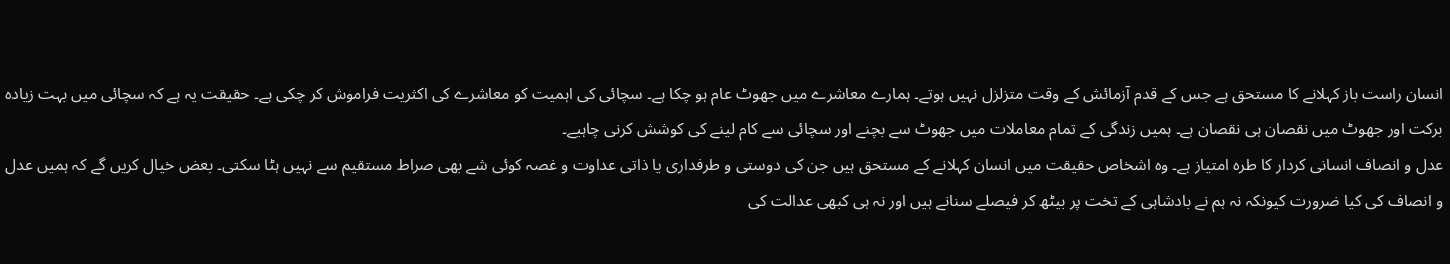انسان راست باز کہلانے کا مستحق ہے جس کے قدم آزمائش کے وقت متزلزل نہیں ہوتے۔ ہمارے معاشرے میں جھوٹ عام ہو چکا ہے۔ سچائی کی اہمیت کو معاشرے کی اکثریت فراموش کر چکی ہے۔ حقیقت یہ ہے کہ سچائی میں بہت زیادہ برکت اور جھوٹ میں نقصان ہی نقصان ہے۔ ہمیں زندگی کے تمام معاملات میں جھوٹ سے بچنے اور سچائی سے کام لینے کی کوشش کرنی چاہیے۔
عدل و انصاف انسانی کردار کا طرہ امتیاز ہے۔ وہ اشخاص حقیقت میں انسان کہلانے کے مستحق ہیں جن کی دوستی و طرفداری یا ذاتی عداوت و غصہ کوئی شے بھی صراط مستقیم سے نہیں ہٹا سکتی۔ بعض خیال کریں گے کہ ہمیں عدل و انصاف کی کیا ضرورت کیونکہ نہ ہم نے بادشاہی کے تخت پر بیٹھ کر فیصلے سنانے ہیں اور نہ ہی کبھی عدالت کی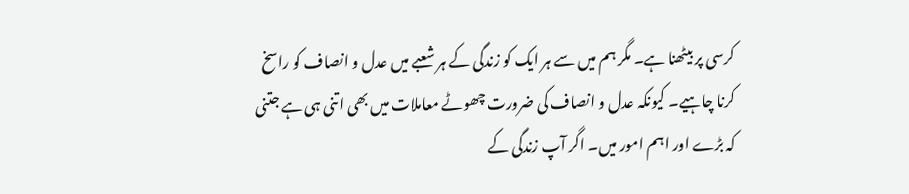کرسی پر بیٹھنا ہے۔ مگر ہم میں سے ہر ایک کو زندگی کے ہر شعبے میں عدل و انصاف کو راسخ کرنا چاہیے۔ کیونکہ عدل و انصاف کی ضرورت چھوٹے معاملات میں بھی اتنی ہی ہے جتنی کہ بڑے اور اہم امور میں۔ اگر آپ زندگی کے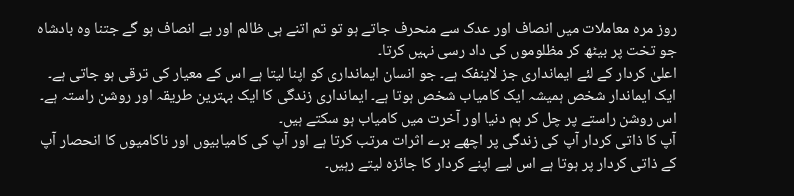روز مرہ معاملات میں انصاف اور عدک سے منحرف جاتے ہو تو تم اتنے ہی ظالم اور بے انصاف ہو گے جتنا وہ بادشاہ جو تخت پر بیٹھ کر مظلوموں کی داد رسی نہیں کرتا۔
اعلیٰ کردار کے لئے ایمانداری جز لاینفک ہے۔ جو انسان ایمانداری کو اپنا لیتا ہے اس کے معیار کی ترقی ہو جاتی ہے۔ ایک ایماندار شخص ہمیشہ ایک کامیاب شخص ہوتا ہے۔ ایمانداری زندگی کا ایک بہترین طریقہ اور روشن راستہ ہے۔ اس روشن راستے پر چل کر ہم دنیا اور آخرت میں کامیاب ہو سکتے ہیں۔
آپ کا ذاتی کردار آپ کی زندگی پر اچھے برے اثرات مرتب کرتا ہے اور آپ کی کامیابیوں اور ناکامیوں کا انحصار آپ کے ذاتی کردار پر ہوتا ہے اس لیے اپنے کردار کا جائزہ لیتے رہیں۔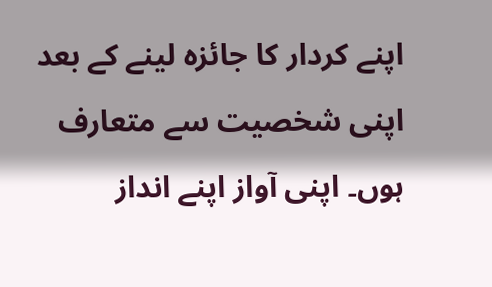اپنے کردار کا جائزہ لینے کے بعد اپنی شخصیت سے متعارف ہوں۔ اپنی آواز اپنے انداز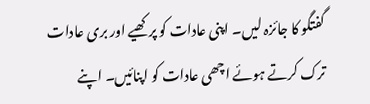گفتگو کا جائزہ لیں۔ اپنی عادات کو پرکھیے اور بری عادات ترک کرتے ہوئے اچھی عادات کو اپنائیں۔ اپنے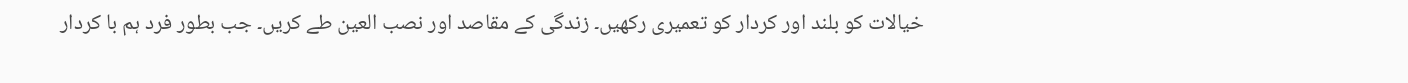خیالات کو بلند اور کردار کو تعمیری رکھیں۔ زندگی کے مقاصد اور نصب العین طے کریں۔ جب بطور فرد ہم با کردار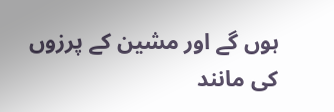ہوں گے اور مشین کے پرزوں کی مانند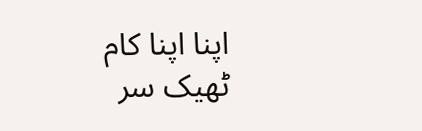اپنا اپنا کام ٹھیک سر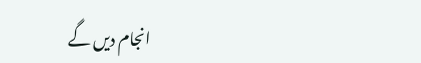انجام دیں گے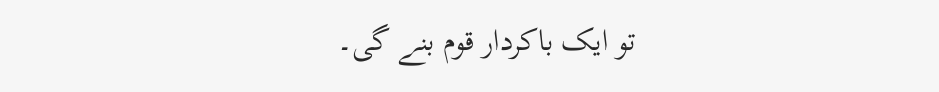تو ایک باکردار قوم بنے گی۔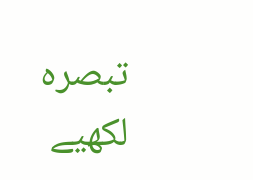تبصرہ لکھیے